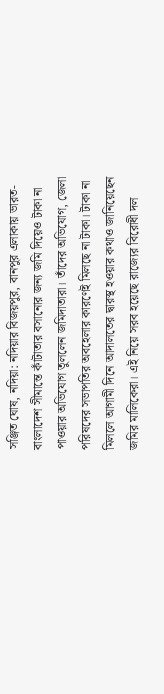সঞ্জিত ঘোষ, নদিয়া: নদিয়ার বিজয়পুর, বানপুর এলাকায় ভারত-বাংলাদেশ সীমান্তে কাঁটাতার বসানোর জন্য জমি দিয়েও টাকা না পাওয়ার অভিযোগ তুললেন জমিদাতারা। তাঁদের অভিযোগ, জেলা পরিষদের সভাপতির অবহেলার কারণেই মিলছে না টাকা। টাকা না মিললে আগামী দিনে আদালতের দ্বারস্থ হওয়ার কথাও জানিয়েছেন জমির মালিকেরা। এই নিয়ে সরব হয়েছে রাজ্যের বিরোধী দল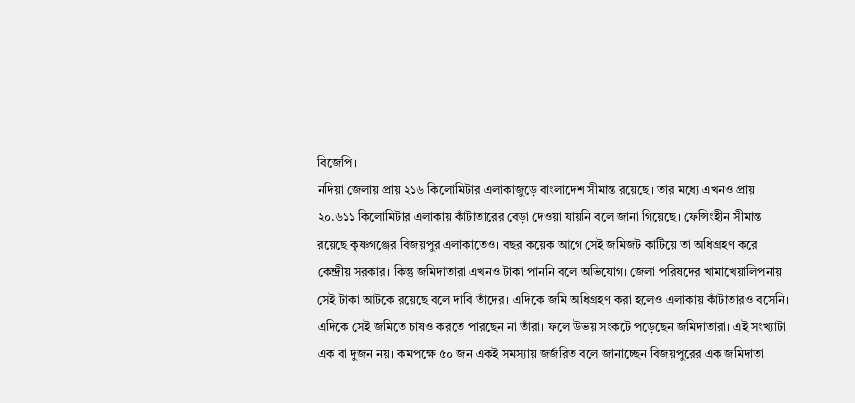বিজেপি।
নদিয়া জেলায় প্রায় ২১৬ কিলোমিটার এলাকাজুড়ে বাংলাদেশ সীমান্ত রয়েছে। তার মধ্যে এখনও প্রায় ২০.৬১১ কিলোমিটার এলাকায় কাঁটাতারের বেড়া দেওয়া যায়নি বলে জানা গিয়েছে। ফেন্সিংহীন সীমান্ত রয়েছে কৃষ্ণগঞ্জের বিজয়পুর এলাকাতেও। বছর কয়েক আগে সেই জমিজট কাটিয়ে তা অধিগ্রহণ করে কেন্দ্রীয় সরকার। কিন্তু জমিদাতারা এখনও টাকা পাননি বলে অভিযোগ। জেলা পরিষদের খামাখেয়ালিপনায় সেই টাকা আটকে রয়েছে বলে দাবি তাঁদের। এদিকে জমি অধিগ্রহণ করা হলেও এলাকায় কাঁটাতারও বসেনি। এদিকে সেই জমিতে চাষও করতে পারছেন না তাঁরা। ফলে উভয় সংকটে পড়েছেন জমিদাতারা। এই সংখ্যাটা এক বা দুজন নয়। কমপক্ষে ৫০ জন একই সমস্যায় জর্জরিত বলে জানাচ্ছেন বিজয়পুরের এক জমিদাতা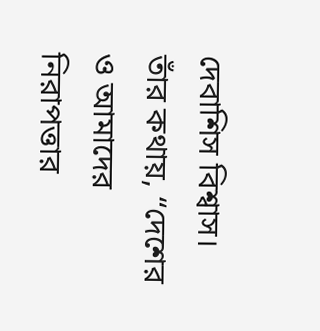দেবাশিস বিশ্বাস।
তাঁর কথায়, “দেশের ও আমাদের নিরাপত্তার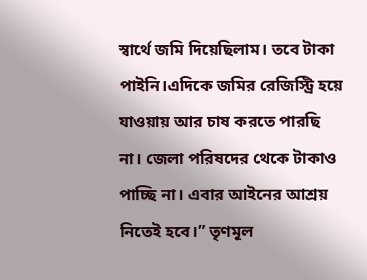স্বার্থে জমি দিয়েছিলাম। তবে টাকা পাইনি।এদিকে জমির রেজিস্ট্রি হয়ে যাওয়ায় আর চাষ করতে পারছি না। জেলা পরিষদের থেকে টাকাও পাচ্ছি না। এবার আইনের আশ্রয় নিতেই হবে।” তৃণমূল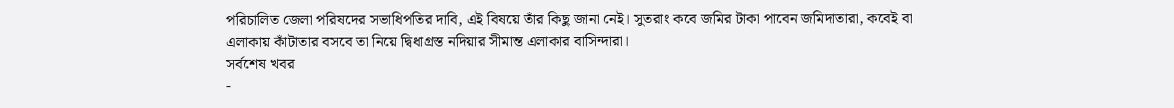পরিচালিত জেলা পরিষদের সভাধিপতির দাবি, এই বিষয়ে তাঁর কিছু জানা নেই। সুতরাং কবে জমির টাকা পাবেন জমিদাতারা, কবেই বা এলাকায় কাঁটাতার বসবে তা নিয়ে দ্বিধাগ্রস্ত নদিয়ার সীমান্ত এলাকার বাসিন্দারা।
সর্বশেষ খবর
-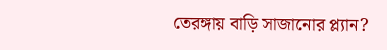তেরঙ্গায় বাড়ি সাজানোর প্ল্যান?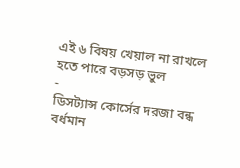এই ৬ বিষয় খেয়াল না রাখলে হতে পারে বড়সড় ভুল
-
ডিসট্যান্স কোর্সের দরজা বন্ধ বর্ধমান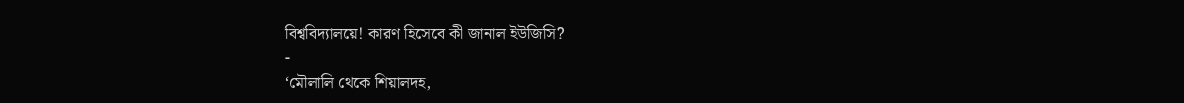বিশ্ববিদ্যালয়ে! কারণ হিসেবে কী জানাল ইউজিসি?
-
‘মৌলালি থেকে শিয়ালদহ,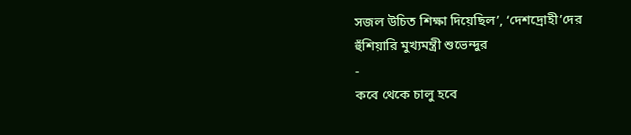সজল উচিত শিক্ষা দিয়েছিল’, ‘দেশদ্রোহী’দের হুঁশিয়ারি মুখ্যমন্ত্রী শুভেন্দুর
-
কবে থেকে চালু হবে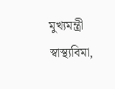মুখ্যমন্ত্রী স্বাস্থ্যবিমা,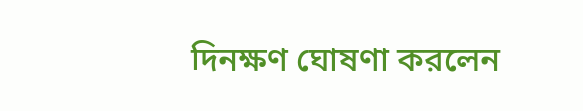দিনক্ষণ ঘোষণা করলেন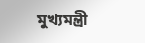মুখ্যমন্ত্রী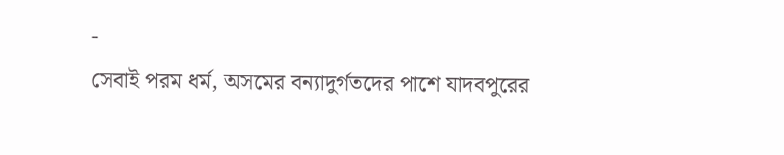-
সেবাই পরম ধর্ম, অসমের বন্যাদুর্গতদের পাশে যাদবপুরের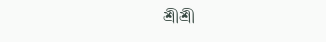শ্রীশ্রী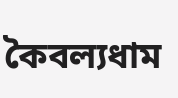কৈবল্যধাম